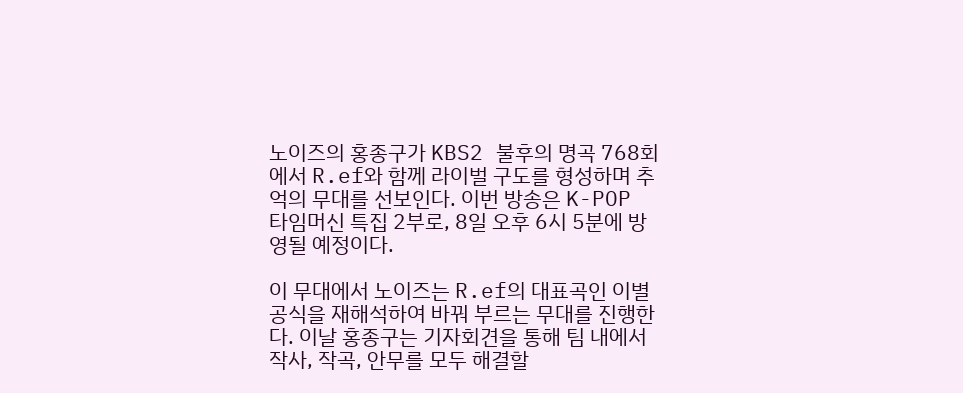노이즈의 홍종구가 KBS2 불후의 명곡 768회에서 R.ef와 함께 라이벌 구도를 형성하며 추억의 무대를 선보인다. 이번 방송은 K-POP 타임머신 특집 2부로, 8일 오후 6시 5분에 방영될 예정이다.

이 무대에서 노이즈는 R.ef의 대표곡인 이별공식을 재해석하여 바꿔 부르는 무대를 진행한다. 이날 홍종구는 기자회견을 통해 팀 내에서 작사, 작곡, 안무를 모두 해결할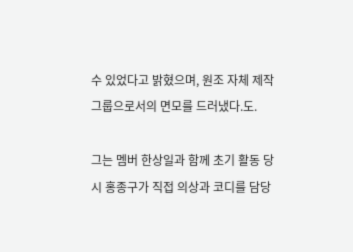수 있었다고 밝혔으며, 원조 자체 제작 그룹으로서의 면모를 드러냈다.도.

그는 멤버 한상일과 함께 초기 활동 당시 홍종구가 직접 의상과 코디를 담당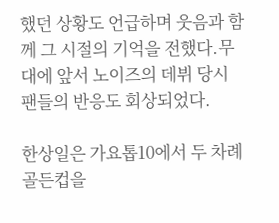했던 상황도 언급하며 웃음과 함께 그 시절의 기억을 전했다.무대에 앞서 노이즈의 데뷔 당시 팬들의 반응도 회상되었다.

한상일은 가요톱10에서 두 차례 골든컵을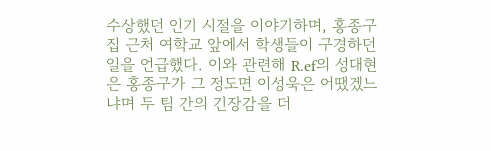수상했던 인기 시절을 이야기하며, 홍종구 집 근처 여학교 앞에서 학생들이 구경하던 일을 언급했다. 이와 관련해 R.ef의 성대현은 홍종구가 그 정도면 이성욱은 어땠겠느냐며 두 팀 간의 긴장감을 더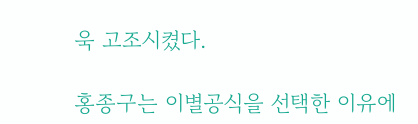욱 고조시켰다.

홍종구는 이별공식을 선택한 이유에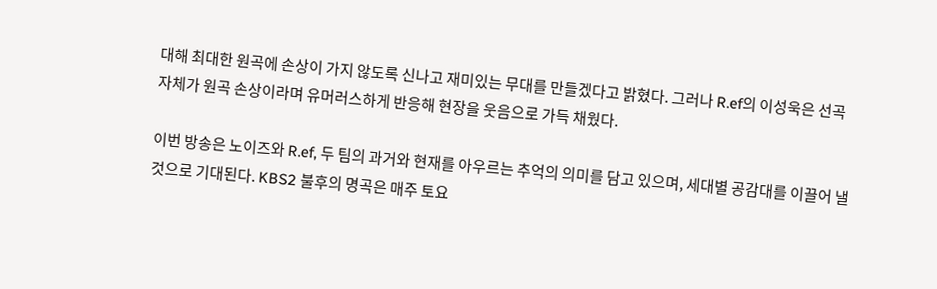대해 최대한 원곡에 손상이 가지 않도록 신나고 재미있는 무대를 만들겠다고 밝혔다. 그러나 R.ef의 이성욱은 선곡 자체가 원곡 손상이라며 유머러스하게 반응해 현장을 웃음으로 가득 채웠다.

이번 방송은 노이즈와 R.ef, 두 팀의 과거와 현재를 아우르는 추억의 의미를 담고 있으며, 세대별 공감대를 이끌어 낼 것으로 기대된다. KBS2 불후의 명곡은 매주 토요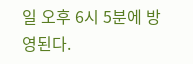일 오후 6시 5분에 방영된다.